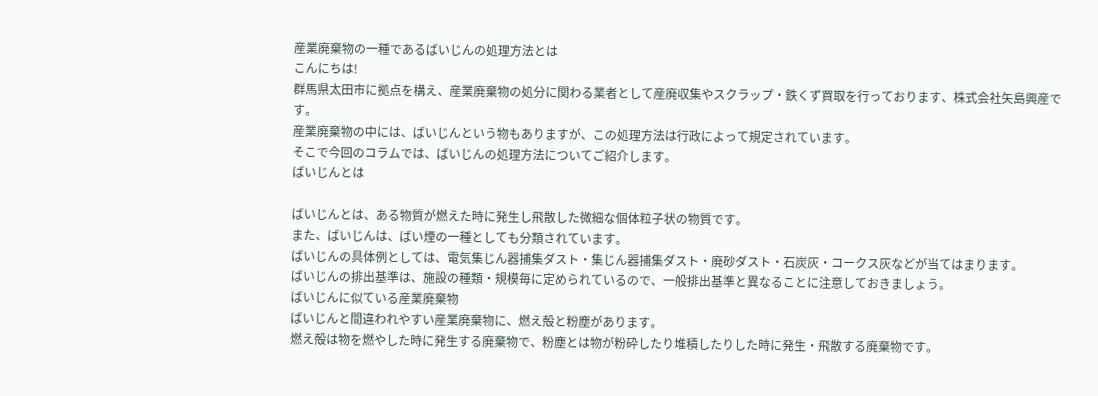産業廃棄物の一種であるばいじんの処理方法とは
こんにちは!
群馬県太田市に拠点を構え、産業廃棄物の処分に関わる業者として産廃収集やスクラップ・鉄くず買取を行っております、株式会社矢島興産です。
産業廃棄物の中には、ばいじんという物もありますが、この処理方法は行政によって規定されています。
そこで今回のコラムでは、ばいじんの処理方法についてご紹介します。
ばいじんとは

ばいじんとは、ある物質が燃えた時に発生し飛散した微細な個体粒子状の物質です。
また、ばいじんは、ばい煙の一種としても分類されています。
ばいじんの具体例としては、電気集じん器捕集ダスト・集じん器捕集ダスト・廃砂ダスト・石炭灰・コークス灰などが当てはまります。
ばいじんの排出基準は、施設の種類・規模毎に定められているので、一般排出基準と異なることに注意しておきましょう。
ばいじんに似ている産業廃棄物
ばいじんと間違われやすい産業廃棄物に、燃え殻と粉塵があります。
燃え殻は物を燃やした時に発生する廃棄物で、粉塵とは物が粉砕したり堆積したりした時に発生・飛散する廃棄物です。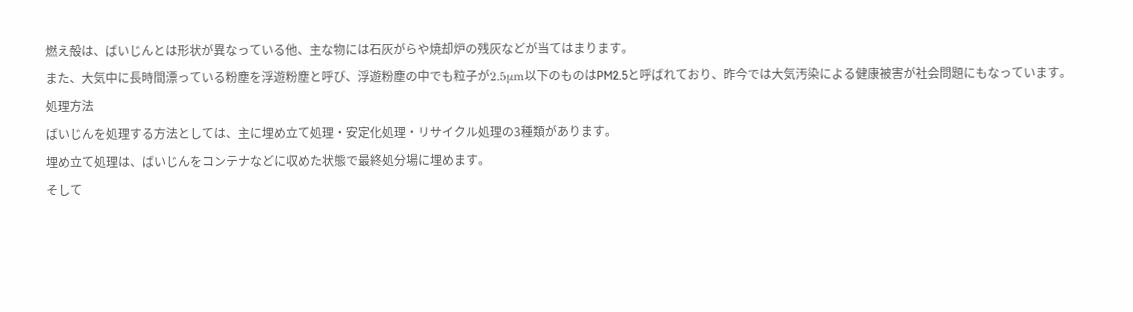燃え殻は、ばいじんとは形状が異なっている他、主な物には石灰がらや焼却炉の残灰などが当てはまります。
また、大気中に長時間漂っている粉塵を浮遊粉塵と呼び、浮遊粉塵の中でも粒子が2.5μm以下のものはPM2.5と呼ばれており、昨今では大気汚染による健康被害が社会問題にもなっています。
処理方法
ばいじんを処理する方法としては、主に埋め立て処理・安定化処理・リサイクル処理の3種類があります。
埋め立て処理は、ばいじんをコンテナなどに収めた状態で最終処分場に埋めます。
そして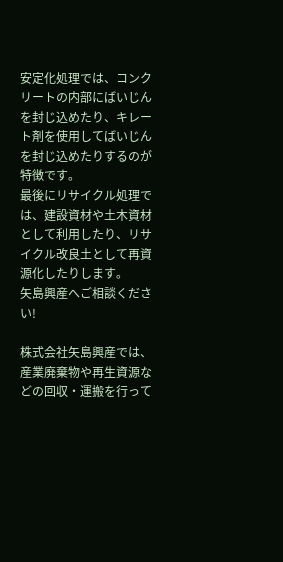安定化処理では、コンクリートの内部にばいじんを封じ込めたり、キレート剤を使用してばいじんを封じ込めたりするのが特徴です。
最後にリサイクル処理では、建設資材や土木資材として利用したり、リサイクル改良土として再資源化したりします。
矢島興産へご相談ください!

株式会社矢島興産では、産業廃棄物や再生資源などの回収・運搬を行って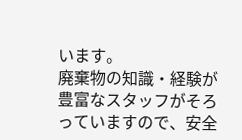います。
廃棄物の知識・経験が豊富なスタッフがそろっていますので、安全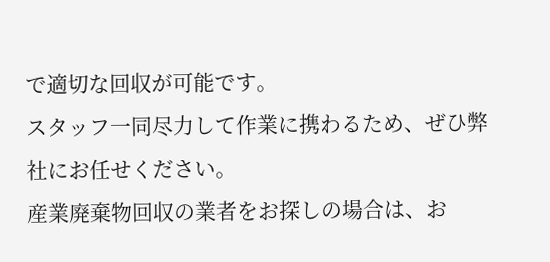で適切な回収が可能です。
スタッフ一同尽力して作業に携わるため、ぜひ弊社にお任せください。
産業廃棄物回収の業者をお探しの場合は、お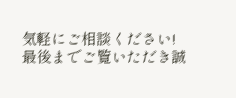気軽にご相談ください!
最後までご覧いただき誠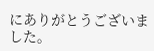にありがとうございました。